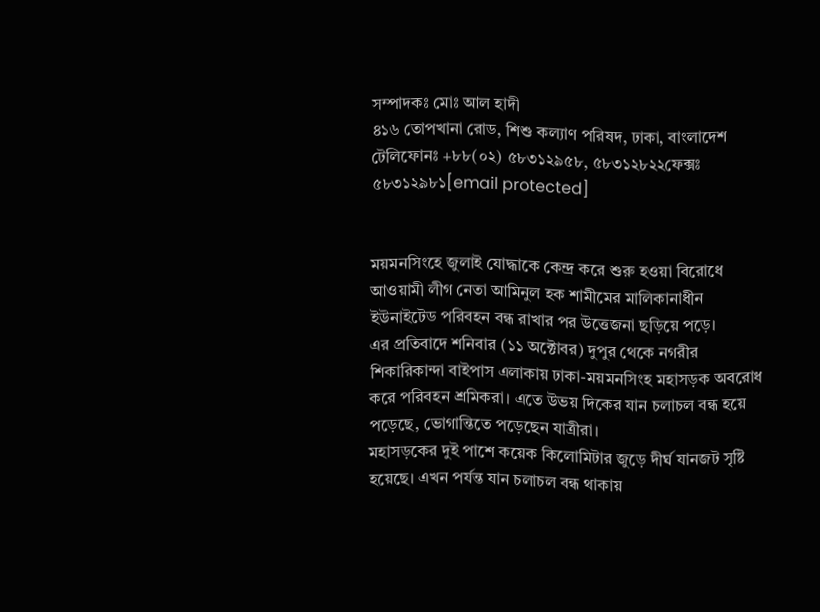সম্পাদকঃ মোঃ আল হাদী
৪১৬ তোপখানা রোড, শিশু কল্যাণ পরিষদ, ঢাকা, বাংলাদেশ
টেলিফোনঃ +৮৮(০২) ৫৮৩১২৯৫৮, ৫৮৩১২৮২২ফেক্সঃ ৫৮৩১২৯৮১[email protected]


ময়মনসিংহে জুলাই যোদ্ধাকে কেন্দ্র করে শুরু হওয়া বিরোধে আওয়ামী লীগ নেতা আমিনুল হক শামীমের মালিকানাধীন ইউনাইটেড পরিবহন বন্ধ রাখার পর উত্তেজনা ছড়িয়ে পড়ে।
এর প্রতিবাদে শনিবার (১১ অক্টোবর) দুপুর থেকে নগরীর শিকারিকান্দা বাইপাস এলাকায় ঢাকা-ময়মনসিংহ মহাসড়ক অবরোধ করে পরিবহন শ্রমিকরা। এতে উভয় দিকের যান চলাচল বন্ধ হয়ে পড়েছে, ভোগান্তিতে পড়েছেন যাত্রীরা।
মহাসড়কের দুই পাশে কয়েক কিলোমিটার জুড়ে দীর্ঘ যানজট সৃষ্টি হয়েছে। এখন পর্যন্ত যান চলাচল বন্ধ থাকায়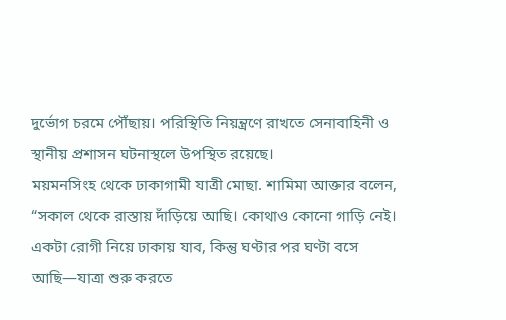দুর্ভোগ চরমে পৌঁছায়। পরিস্থিতি নিয়ন্ত্রণে রাখতে সেনাবাহিনী ও স্থানীয় প্রশাসন ঘটনাস্থলে উপস্থিত রয়েছে।
ময়মনসিংহ থেকে ঢাকাগামী যাত্রী মোছা. শামিমা আক্তার বলেন, “সকাল থেকে রাস্তায় দাঁড়িয়ে আছি। কোথাও কোনো গাড়ি নেই। একটা রোগী নিয়ে ঢাকায় যাব, কিন্তু ঘণ্টার পর ঘণ্টা বসে আছি—যাত্রা শুরু করতে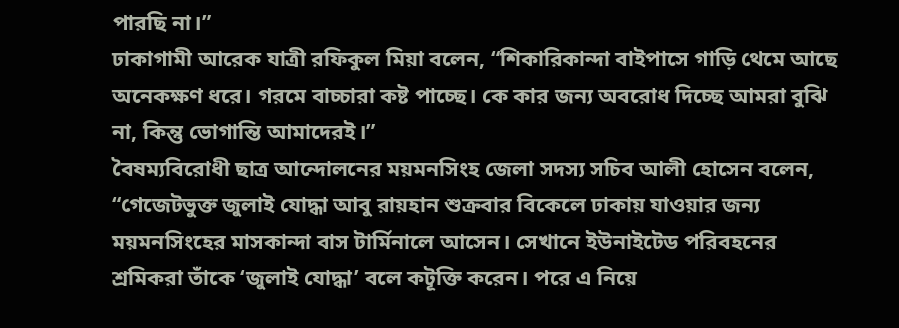পারছি না।”
ঢাকাগামী আরেক যাত্রী রফিকুল মিয়া বলেন, “শিকারিকান্দা বাইপাসে গাড়ি থেমে আছে অনেকক্ষণ ধরে। গরমে বাচ্চারা কষ্ট পাচ্ছে। কে কার জন্য অবরোধ দিচ্ছে আমরা বুঝি না, কিন্তু ভোগান্তি আমাদেরই।”
বৈষম্যবিরোধী ছাত্র আন্দোলনের ময়মনসিংহ জেলা সদস্য সচিব আলী হোসেন বলেন, “গেজেটভুক্ত জুলাই যোদ্ধা আবু রায়হান শুক্রবার বিকেলে ঢাকায় যাওয়ার জন্য ময়মনসিংহের মাসকান্দা বাস টার্মিনালে আসেন। সেখানে ইউনাইটেড পরিবহনের শ্রমিকরা তাঁকে ‘জুলাই যোদ্ধা’ বলে কটূক্তি করেন। পরে এ নিয়ে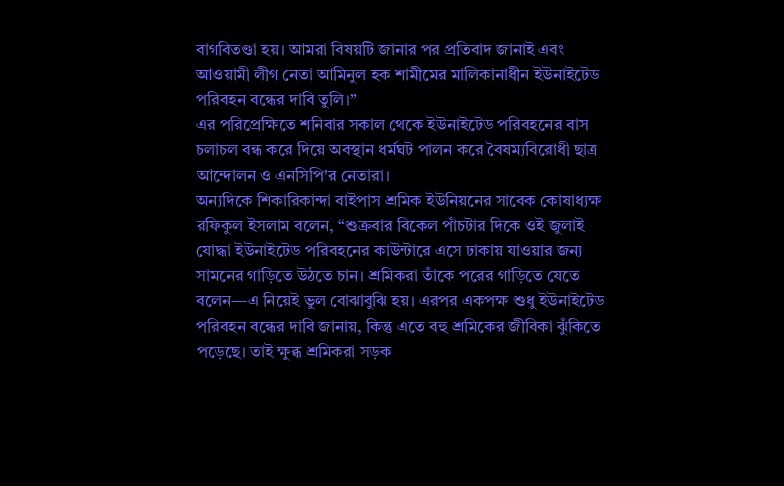বাগবিতণ্ডা হয়। আমরা বিষয়টি জানার পর প্রতিবাদ জানাই এবং আওয়ামী লীগ নেতা আমিনুল হক শামীমের মালিকানাধীন ইউনাইটেড পরিবহন বন্ধের দাবি তুলি।”
এর পরিপ্রেক্ষিতে শনিবার সকাল থেকে ইউনাইটেড পরিবহনের বাস চলাচল বন্ধ করে দিয়ে অবস্থান ধর্মঘট পালন করে বৈষম্যবিরোধী ছাত্র আন্দোলন ও এনসিপি'র নেতারা।
অন্যদিকে শিকারিকান্দা বাইপাস শ্রমিক ইউনিয়নের সাবেক কোষাধ্যক্ষ রফিকুল ইসলাম বলেন, “শুক্রবার বিকেল পাঁচটার দিকে ওই জুলাই যোদ্ধা ইউনাইটেড পরিবহনের কাউন্টারে এসে ঢাকায় যাওয়ার জন্য সামনের গাড়িতে উঠতে চান। শ্রমিকরা তাঁকে পরের গাড়িতে যেতে বলেন—এ নিয়েই ভুল বোঝাবুঝি হয়। এরপর একপক্ষ শুধু ইউনাইটেড পরিবহন বন্ধের দাবি জানায়, কিন্তু এতে বহু শ্রমিকের জীবিকা ঝুঁকিতে পড়েছে। তাই ক্ষুব্ধ শ্রমিকরা সড়ক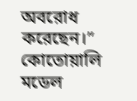অবরোধ করেছেন।”
কোতোয়ালি মডেল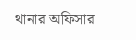থানার অফিসার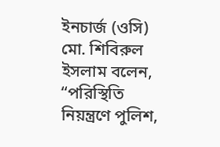ইনচার্জ (ওসি) মো. শিবিরুল ইসলাম বলেন, “পরিস্থিতি নিয়ন্ত্রণে পুলিশ,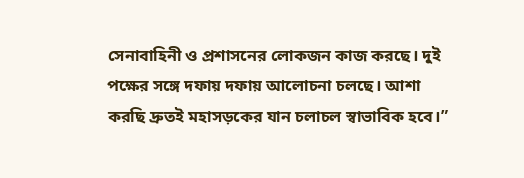সেনাবাহিনী ও প্রশাসনের লোকজন কাজ করছে। দুই পক্ষের সঙ্গে দফায় দফায় আলোচনা চলছে। আশা করছি দ্রুতই মহাসড়কের যান চলাচল স্বাভাবিক হবে।”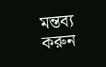মন্তব্য করুন